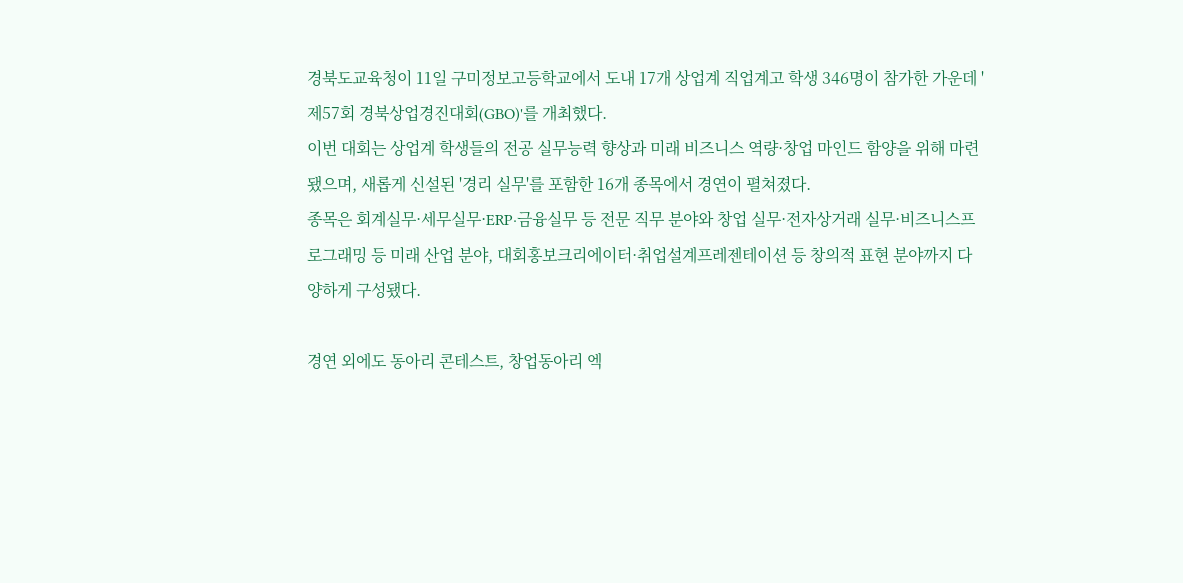경북도교육청이 11일 구미정보고등학교에서 도내 17개 상업계 직업계고 학생 346명이 참가한 가운데 '제57회 경북상업경진대회(GBO)'를 개최했다.
이번 대회는 상업계 학생들의 전공 실무능력 향상과 미래 비즈니스 역량·창업 마인드 함양을 위해 마련됐으며, 새롭게 신설된 '경리 실무'를 포함한 16개 종목에서 경연이 펼쳐졌다.
종목은 회계실무·세무실무·ERP·금융실무 등 전문 직무 분야와 창업 실무·전자상거래 실무·비즈니스프로그래밍 등 미래 산업 분야, 대회홍보크리에이터·취업설계프레젠테이션 등 창의적 표현 분야까지 다양하게 구성됐다.

경연 외에도 동아리 콘테스트, 창업동아리 엑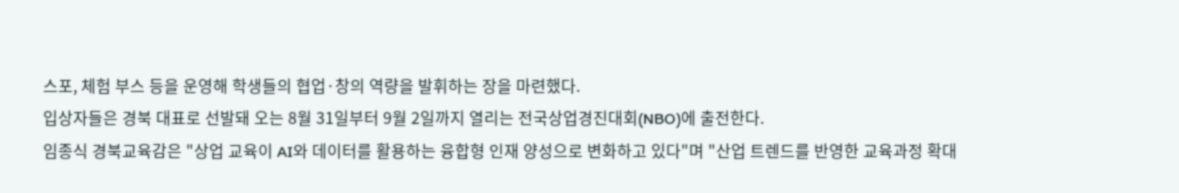스포, 체험 부스 등을 운영해 학생들의 협업·창의 역량을 발휘하는 장을 마련했다.
입상자들은 경북 대표로 선발돼 오는 8월 31일부터 9월 2일까지 열리는 전국상업경진대회(NBO)에 출전한다.
임종식 경북교육감은 "상업 교육이 AI와 데이터를 활용하는 융합형 인재 양성으로 변화하고 있다"며 "산업 트렌드를 반영한 교육과정 확대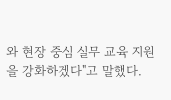와 현장 중심 실무 교육 지원을 강화하겠다"고 말했다.